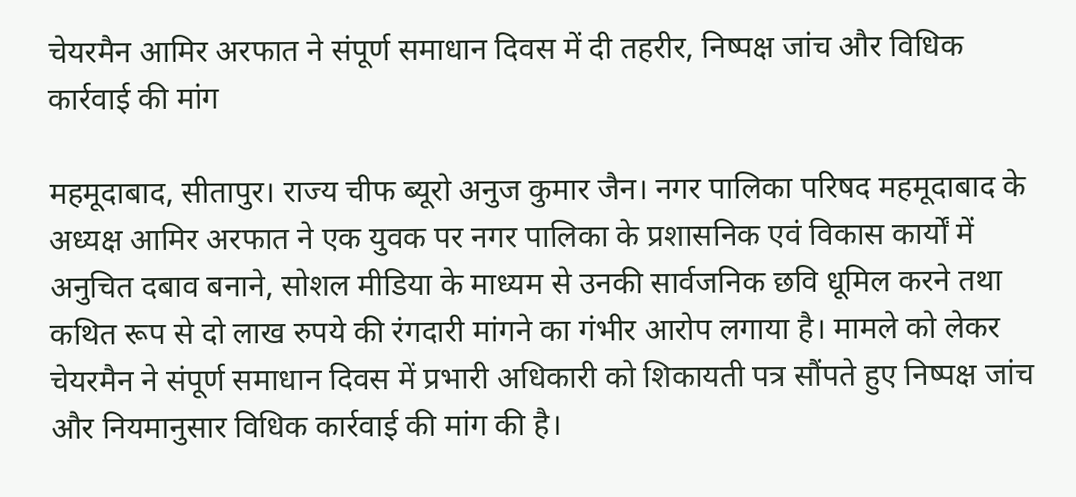चेयरमैन आमिर अरफात ने संपूर्ण समाधान दिवस में दी तहरीर, निष्पक्ष जांच और विधिक कार्रवाई की मांग

महमूदाबाद, सीतापुर। राज्य चीफ ब्यूरो अनुज कुमार जैन। नगर पालिका परिषद महमूदाबाद के अध्यक्ष आमिर अरफात ने एक युवक पर नगर पालिका के प्रशासनिक एवं विकास कार्यों में अनुचित दबाव बनाने, सोशल मीडिया के माध्यम से उनकी सार्वजनिक छवि धूमिल करने तथा कथित रूप से दो लाख रुपये की रंगदारी मांगने का गंभीर आरोप लगाया है। मामले को लेकर चेयरमैन ने संपूर्ण समाधान दिवस में प्रभारी अधिकारी को शिकायती पत्र सौंपते हुए निष्पक्ष जांच और नियमानुसार विधिक कार्रवाई की मांग की है।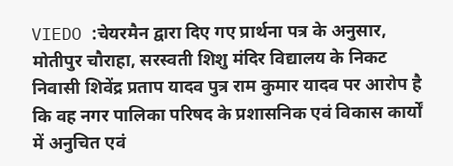VIEDO :चेयरमैन द्वारा दिए गए प्रार्थना पत्र के अनुसार, मोतीपुर चौराहा, सरस्वती शिशु मंदिर विद्यालय के निकट निवासी शिवेंद्र प्रताप यादव पुत्र राम कुमार यादव पर आरोप है कि वह नगर पालिका परिषद के प्रशासनिक एवं विकास कार्यों में अनुचित एवं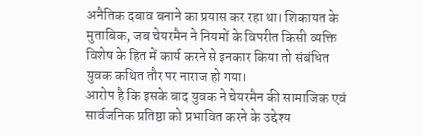अनैतिक दबाव बनाने का प्रयास कर रहा था। शिकायत के मुताबिक, जब चेयरमैन ने नियमों के विपरीत किसी व्यक्ति विशेष के हित में कार्य करने से इनकार किया तो संबंधित युवक कथित तौर पर नाराज हो गया।
आरोप है कि इसके बाद युवक ने चेयरमैन की सामाजिक एवं सार्वजनिक प्रतिष्ठा को प्रभावित करने के उद्देश्य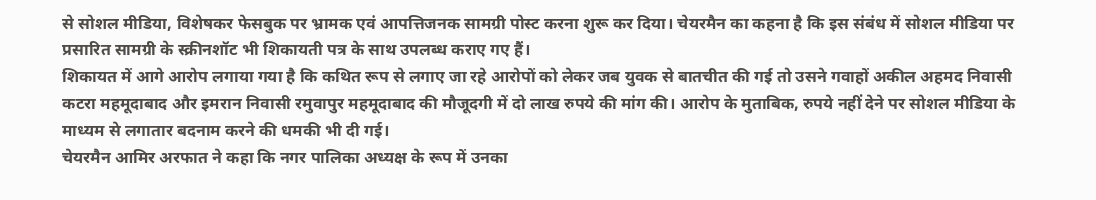से सोशल मीडिया, विशेषकर फेसबुक पर भ्रामक एवं आपत्तिजनक सामग्री पोस्ट करना शुरू कर दिया। चेयरमैन का कहना है कि इस संबंध में सोशल मीडिया पर प्रसारित सामग्री के स्क्रीनशॉट भी शिकायती पत्र के साथ उपलब्ध कराए गए हैं।
शिकायत में आगे आरोप लगाया गया है कि कथित रूप से लगाए जा रहे आरोपों को लेकर जब युवक से बातचीत की गई तो उसने गवाहों अकील अहमद निवासी कटरा महमूदाबाद और इमरान निवासी रमुवापुर महमूदाबाद की मौजूदगी में दो लाख रुपये की मांग की। आरोप के मुताबिक, रुपये नहीं देने पर सोशल मीडिया के माध्यम से लगातार बदनाम करने की धमकी भी दी गई।
चेयरमैन आमिर अरफात ने कहा कि नगर पालिका अध्यक्ष के रूप में उनका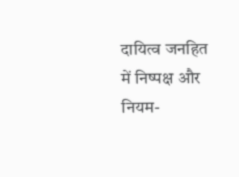दायित्व जनहित में निष्पक्ष और नियम-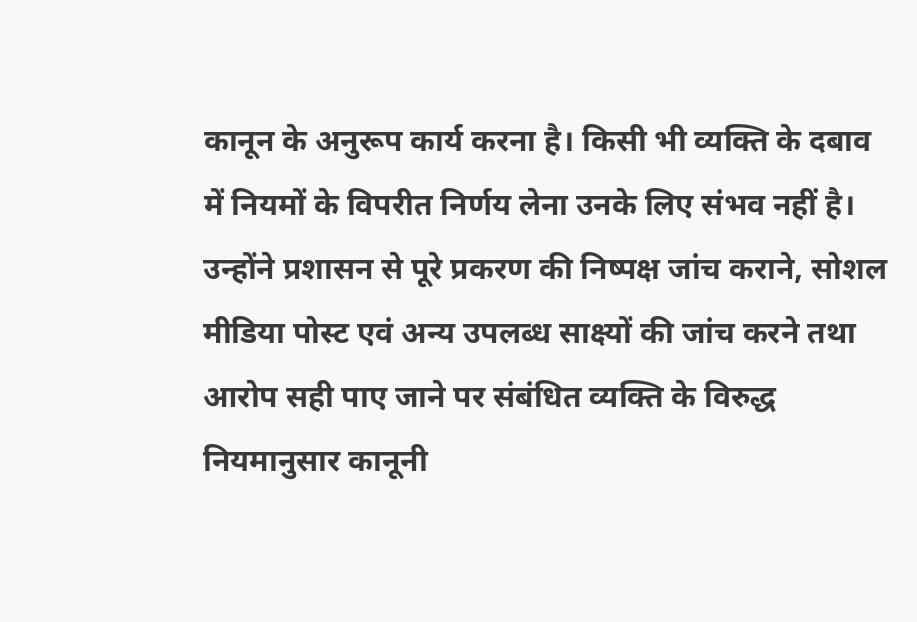कानून के अनुरूप कार्य करना है। किसी भी व्यक्ति के दबाव में नियमों के विपरीत निर्णय लेना उनके लिए संभव नहीं है।
उन्होंने प्रशासन से पूरे प्रकरण की निष्पक्ष जांच कराने, सोशल मीडिया पोस्ट एवं अन्य उपलब्ध साक्ष्यों की जांच करने तथा आरोप सही पाए जाने पर संबंधित व्यक्ति के विरुद्ध नियमानुसार कानूनी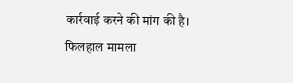कार्रवाई करने की मांग की है।
फिलहाल मामला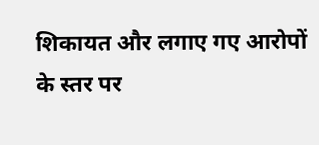शिकायत और लगाए गए आरोपों के स्तर पर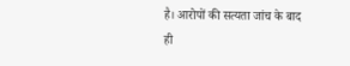है। आरोपों की सत्यता जांच के बाद ही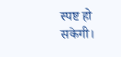स्पष्ट हो सकेगी।